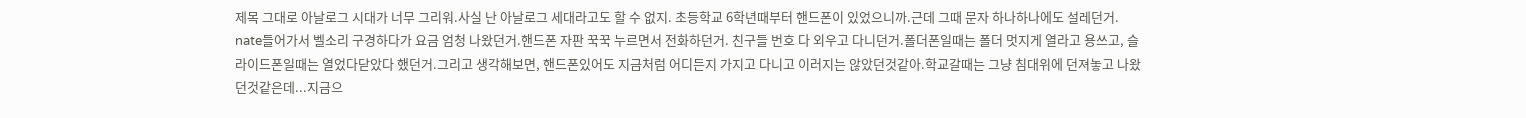제목 그대로 아날로그 시대가 너무 그리워.사실 난 아날로그 세대라고도 할 수 없지. 초등학교 6학년때부터 핸드폰이 있었으니까.근데 그때 문자 하나하나에도 설레던거. nate들어가서 벨소리 구경하다가 요금 엄청 나왔던거.핸드폰 자판 꾹꾹 누르면서 전화하던거. 친구들 번호 다 외우고 다니던거.폴더폰일때는 폴더 멋지게 열라고 용쓰고, 슬라이드폰일때는 열었다닫았다 했던거.그리고 생각해보면, 핸드폰있어도 지금처럼 어디든지 가지고 다니고 이러지는 않았던것같아.학교갈때는 그냥 침대위에 던져놓고 나왔던것같은데...지금으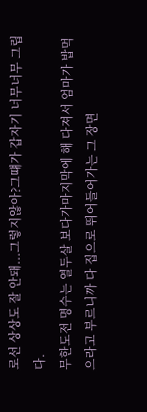로선 상상도 잘 안돼...그렇지않아?그떄가 갑자기 너무너무 그립다.
무한도전 명수는 열두살 보다가마지막에 해 다져서 엄마가 밥먹으라고 부르니까 다 집으로 뛰어들어가는 그 장면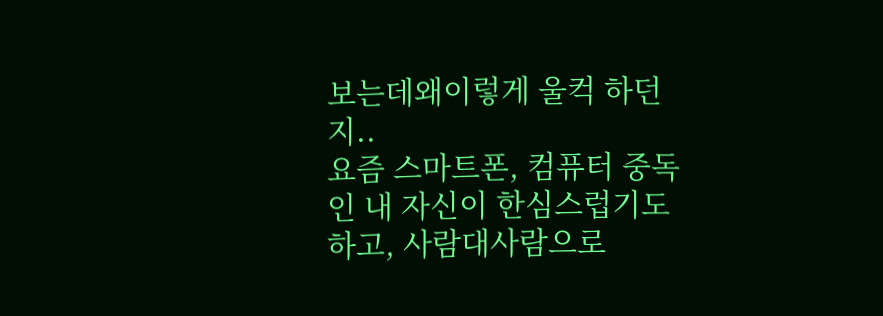보는데왜이렇게 울컥 하던지..
요즘 스마트폰, 컴퓨터 중독인 내 자신이 한심스럽기도 하고, 사람대사람으로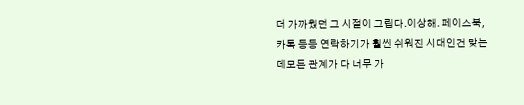더 가까웠던 그 시절이 그립다.이상해. 페이스북, 카톡 등등 연락하기가 훨씬 쉬워진 시대인건 맞는데모든 관계가 다 너무 가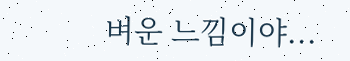벼운 느낌이야...